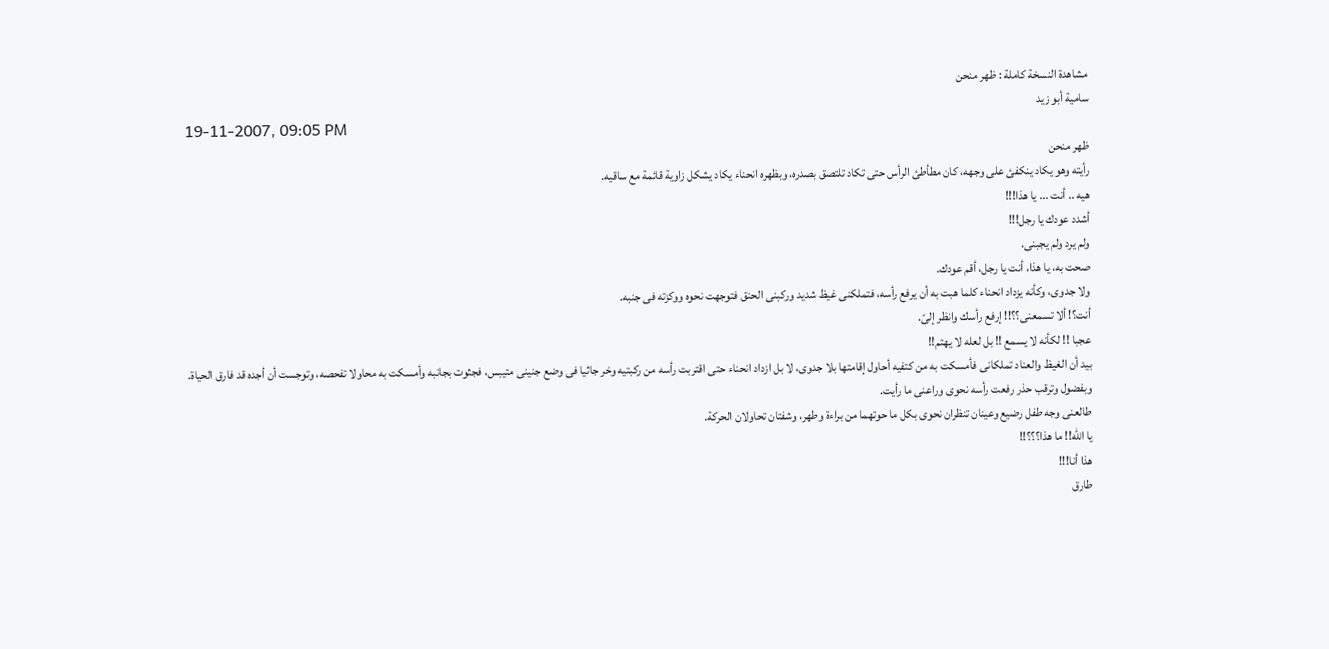مشاهدة النسخة كاملة : ظهر منحن
سامية أبو زيد
19-11-2007, 09:05 PM
ظهر منحن
رأيته وهو يكاد ينكفئ على وجهه، كان مطأطئ الرأس حتى تكاد تلتصق بصدره، وبظهره انحناء يكاد يشكل زاوية قائمة مع ساقيه.
هيه .. أنت ... يا هذا!!!
أشدد عودك يا رجل!!!
ولم يرد ولم يجبنى.
صحت به، يا هذا، أنت يا رجل، أقم عودك.
ولا جدوى، وكأنه يزداد انحناء كلما هبت به أن يرفع رأسه، فتملكنى غيظ شديد وركبنى الحنق فتوجهت نحوه ووكزته فى جنبه.
أنت؟! ألا تسمعنى؟؟!! إرفع رأسك وانظر إلىّ.
عجبا !! لكأنه لا يسمع !! بل لعله لا يهتم!!
بيد أن الغيظ والعناد تملكانى فأمسكت به من كتفيه أحاول إقامتها بلا جدوى، لا بل ازداد انحناء حتى اقتربت رأسه من ركبتيه وخر جاثيا فى وضع جنينى متيبس، فجثوت بجانبه وأمسكت به محاولا تفحصه، وتوجست أن أجده قد فارق الحياة.
وبفضول وترقب حذر رفعت رأسه نحوى وراعنى ما رأيت.
طالعنى وجه طفل رضيع وعينان تنظران نحوى بكل ما حوتهما من براءة وطهر، وشفتان تحاولان الحركة.
يا الله!! ما هذا؟؟؟!!
هذا أنا!!!
طارق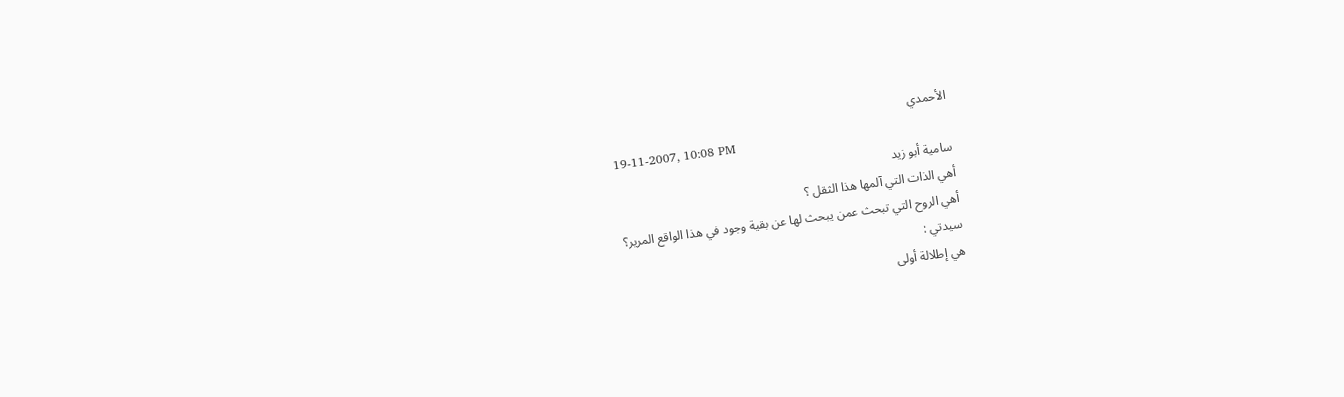الأحمدي
19-11-2007, 10:08 PM
سامية أبو زيد
أهي الذات التي آلمها هذا الثقل ؟
أهي الروح التي تبحث عمن يبحث لها عن بقية وجود في هذا الواقع المرير؟
سيدتي :
هي إطلالة أولى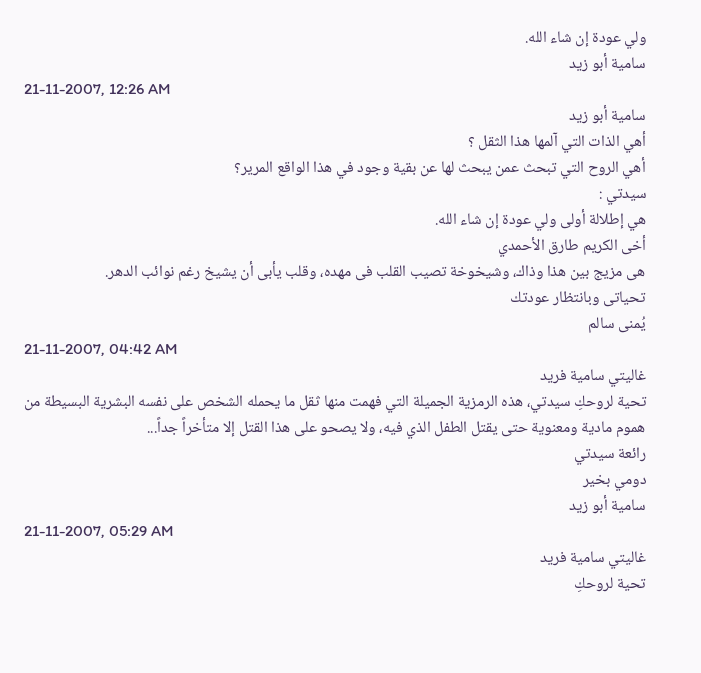ولي عودة إن شاء الله.
سامية أبو زيد
21-11-2007, 12:26 AM
سامية أبو زيد
أهي الذات التي آلمها هذا الثقل ؟
أهي الروح التي تبحث عمن يبحث لها عن بقية وجود في هذا الواقع المرير؟
سيدتي :
هي إطلالة أولى ولي عودة إن شاء الله.
أخى الكريم طارق الأحمدي
هى مزيج بين هذا وذاك، وشيخوخة تصيب القلب فى مهده، وقلب يأبى أن يشيخ رغم نوائب الدهر.
تحياتى وبانتظار عودتك
يُمنى سالم
21-11-2007, 04:42 AM
غاليتي سامية فريد
تحية لروحكِ سيدتي، هذه الرمزية الجميلة التي فهمت منها ثقل ما يحمله الشخص على نفسه البشرية البسيطة من هموم مادية ومعنوية حتى يقتل الطفل الذي فيه، ولا يصحو على هذا القتل إلا متأخراً جداً...
رائعة سيدتي
دومي بخير
سامية أبو زيد
21-11-2007, 05:29 AM
غاليتي سامية فريد
تحية لروحكِ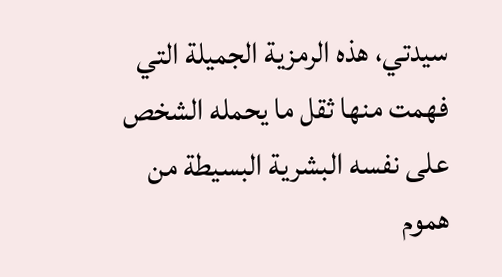سيدتي، هذه الرمزية الجميلة التي فهمت منها ثقل ما يحمله الشخص على نفسه البشرية البسيطة من هموم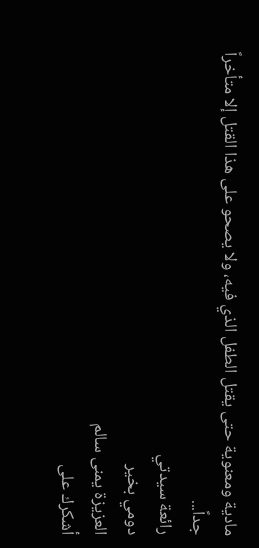مادية ومعنوية حتى يقتل الطفل الذي فيه، ولا يصحو على هذا القتل إلا متأخراً جداً...
رائعة سيدتي
دومي بخير
العزيزة يمنى سالم
أشكرك على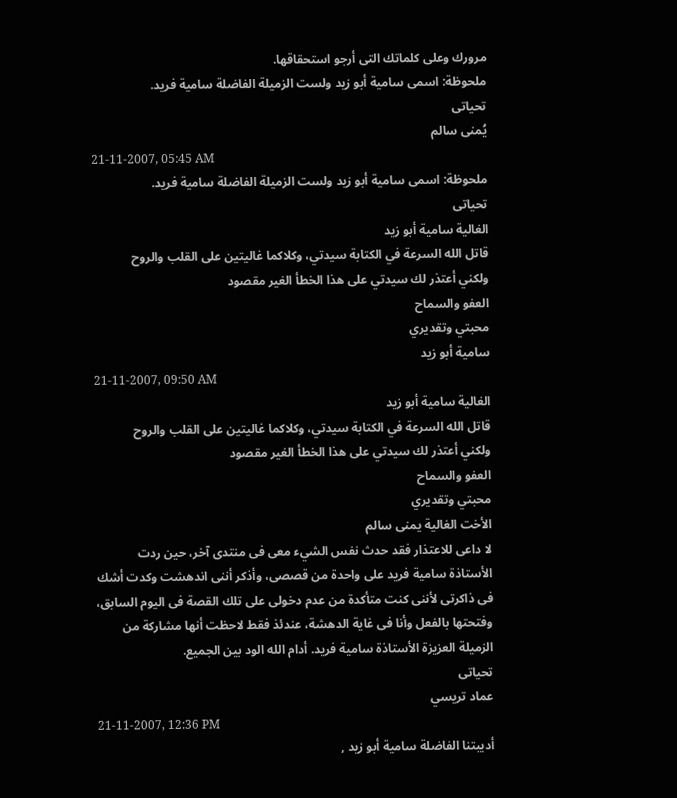مرورك وعلى كلماتك التى أرجو استحقاقها.
ملحوظة: اسمى سامية أبو زيد ولست الزميلة الفاضلة سامية فريد.
تحياتى
يُمنى سالم
21-11-2007, 05:45 AM
ملحوظة: اسمى سامية أبو زيد ولست الزميلة الفاضلة سامية فريد.
تحياتى
الغالية سامية أبو زيد
قاتل الله السرعة في الكتابة سيدتي، وكلاكما غاليتين على القلب والروح
ولكني أعتذر لك سيدتي على هذا الخطأ الغير مقصود
العفو والسماح
محبتي وتقديري
سامية أبو زيد
21-11-2007, 09:50 AM
الغالية سامية أبو زيد
قاتل الله السرعة في الكتابة سيدتي، وكلاكما غاليتين على القلب والروح
ولكني أعتذر لك سيدتي على هذا الخطأ الغير مقصود
العفو والسماح
محبتي وتقديري
الأخت الغالية يمنى سالم
لا داعى للاعتذار فقد حدث نفس الشيء معى فى منتدى آخر، حين ردت الأستاذة سامية فريد على واحدة من قصصى، وأذكر أننى اندهشت وكدت أشك فى ذاكرتى لأننى كنت متأكدة من عدم دخولى على تلك القصة فى اليوم السابق، وفتحتها بالفعل وأنا فى غاية الدهشة، عندئذ فقط لاحظت أنها مشاركة من الزميلة العزيزة الأستاذة سامية فريد. أدام الله الود بين الجميع.
تحياتى
عماد تريسي
21-11-2007, 12:36 PM
أديبتنا الفاضلة سامية أبو زيد ,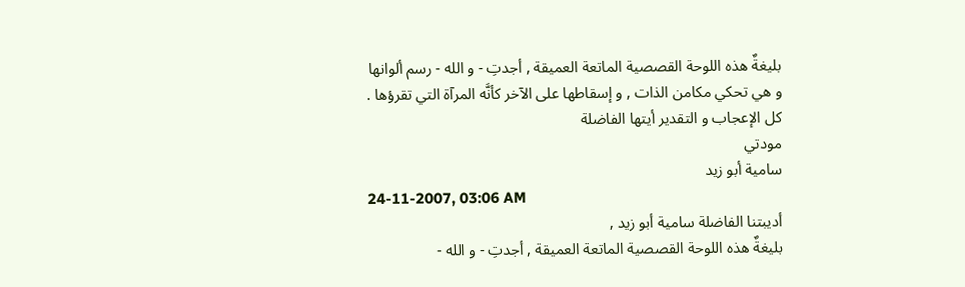بليغةٌ هذه اللوحة القصصية الماتعة العميقة , أجدتِ - و الله - رسم ألوانها
و هي تحكي مكامن الذات , و إسقاطها على الآخر كأنَّه المرآة التي تقرؤها .
كل الإعجاب و التقدير أيتها الفاضلة
مودتي
سامية أبو زيد
24-11-2007, 03:06 AM
أديبتنا الفاضلة سامية أبو زيد ,
بليغةٌ هذه اللوحة القصصية الماتعة العميقة , أجدتِ - و الله -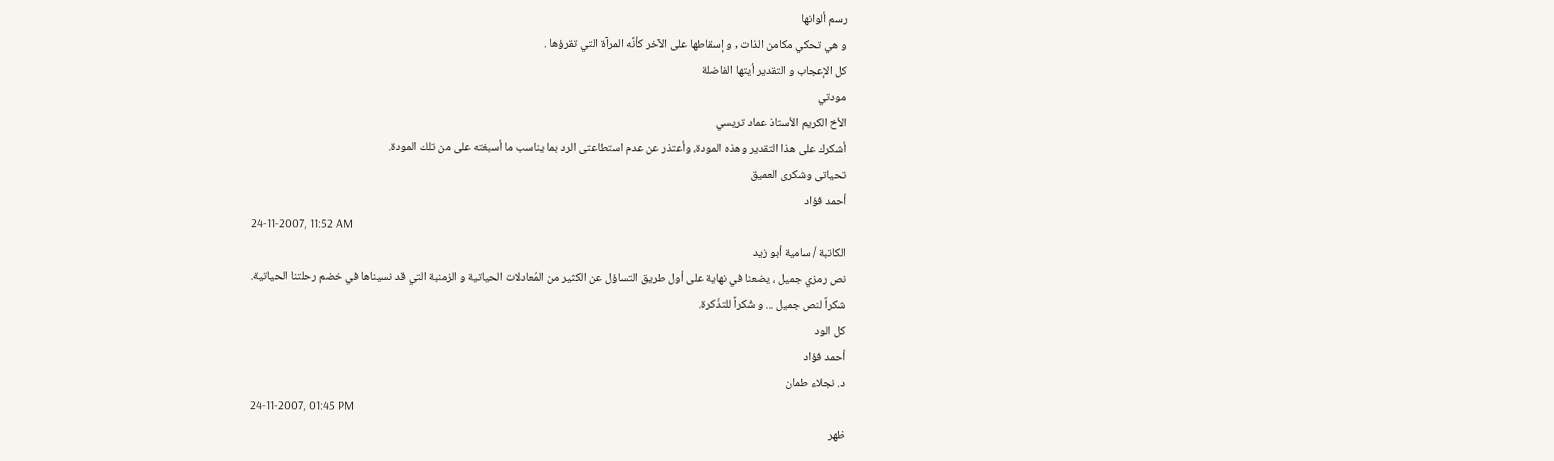رسم ألوانها
و هي تحكي مكامن الذات , و إسقاطها على الآخر كأنَّه المرآة التي تقرؤها .
كل الإعجاب و التقدير أيتها الفاضلة
مودتي
الأخ الكريم الأستاذ عماد تريسي
أشكرك على هذا التقدير وهذه المودة، وأعتذر عن عدم استطاعتى الرد بما يناسب ما أسبغته على من تلك المودة.
تحياتى وشكرى العميق
أحمد فؤاد
24-11-2007, 11:52 AM
الكاتبة / سامية أبو زيد
نص رمزي جميل ، يضعنا في نهاية على أول طريق التساؤل عن الكثير من المُعادلات الحياتية و الزمنبة التي قد نسيناها في خضم رحلتنا الحياتية.
شكراً لنص جميل ... و شُكراً للتذّكرة.
كل الود
أحمد فؤاد
د. نجلاء طمان
24-11-2007, 01:45 PM
ظهر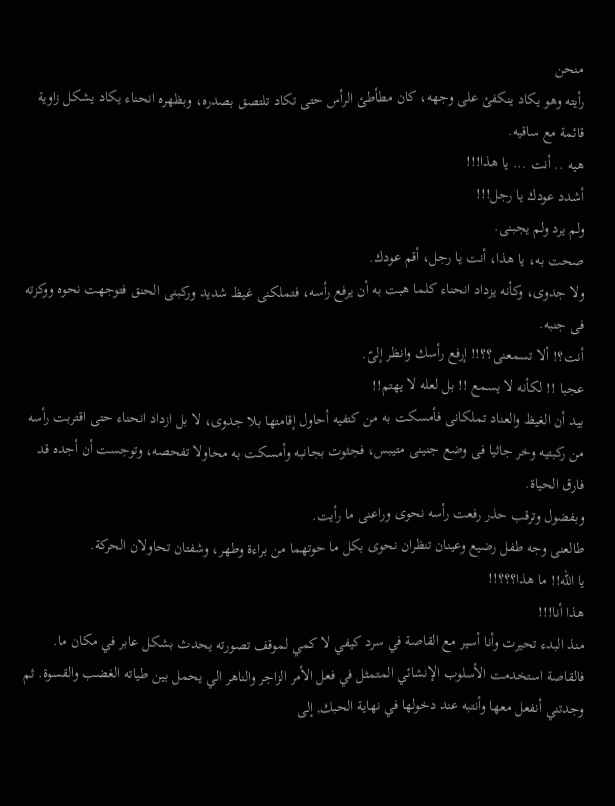منحن
رأيته وهو يكاد ينكفئ على وجهه، كان مطأطئ الرأس حتى تكاد تلتصق بصدره، وبظهره انحناء يكاد يشكل زاوية قائمة مع ساقيه.
هيه .. أنت ... يا هذا!!!
أشدد عودك يا رجل!!!
ولم يرد ولم يجبنى.
صحت به، يا هذا، أنت يا رجل، أقم عودك.
ولا جدوى، وكأنه يزداد انحناء كلما هبت به أن يرفع رأسه، فتملكنى غيظ شديد وركبنى الحنق فتوجهت نحوه ووكزته فى جنبه.
أنت؟! ألا تسمعنى؟؟!! إرفع رأسك وانظر إلىّ.
عجبا !! لكأنه لا يسمع !! بل لعله لا يهتم!!
بيد أن الغيظ والعناد تملكانى فأمسكت به من كتفيه أحاول إقامتها بلا جدوى، لا بل ازداد انحناء حتى اقتربت رأسه من ركبتيه وخر جاثيا فى وضع جنينى متيبس، فجثوت بجانبه وأمسكت به محاولا تفحصه، وتوجست أن أجده قد فارق الحياة.
وبفضول وترقب حذر رفعت رأسه نحوى وراعنى ما رأيت.
طالعنى وجه طفل رضيع وعينان تنظران نحوى بكل ما حوتهما من براءة وطهر، وشفتان تحاولان الحركة.
يا الله!! ما هذا؟؟؟!!
هذا أنا!!!
منذ البدء تحيرت وأنا أسير مع القاصة في سرد كيفي لا كمي لموقف تصورته يحدث بشكل عابر في مكان ما. فالقاصة استخدمت الأسلوب الإنشائي المتمثل في فعل الأمر الزاجر والناهر الي يحمل بين طياته الغضب والقسوة. ثم وجدتني أنفعل معها وأنتبه عند دخولها في نهاية الحبك, إلى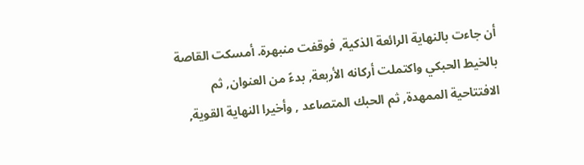أن جاءت بالنهاية الرائعة الذكية, فوقفت منبهرة. أمسكت القاصة بالخيط الحبكي واكتملت أركانه الأربعة, بدءً من العنوان, ثم الافتتاحية الممهدة, ثم الحبك المتصاعد , وأخيرا النهاية القوية,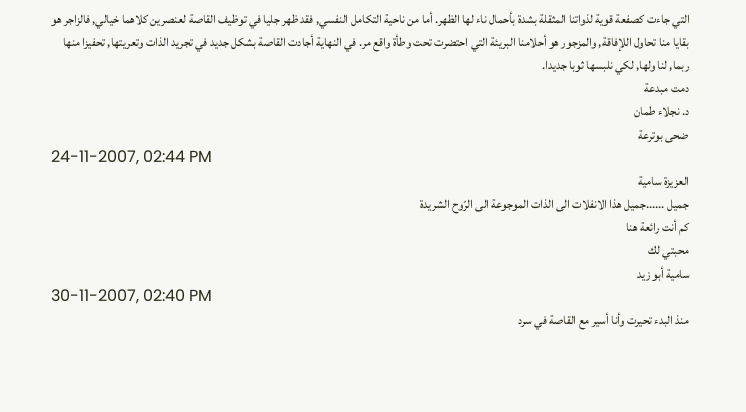التي جاءت كصفعة قوية لذواتنا المثقلة بشدة بأحمال ناء لها الظهر. أما من ناحية التكامل النفسي, فقد ظهر جليا في توظيف القاصة لعنصرين كلاهما خيالي, فالزاجر هو بقايا منا تحاول اللإفاقة, والمزجور هو أحلامنا البريئة التي احتضرت تحت وطأة واقع مر. في النهاية أجادت القاصة بشكل جديد في تجريد الذات وتعريتها, تحفيزا منها ربما, لنا ولها, لكي نلبسها ثوبا جديدا.
دمت مبدعة
د. نجلاء طمان
ضحى بوترعة
24-11-2007, 02:44 PM
العزيزة سامية
جميل ......جميل هذا الانفلات الى الذات الموجوعة الى الرّوح الشريدة
كم أنت رائعة هنا
محبتي لك
سامية أبو زيد
30-11-2007, 02:40 PM
منذ البدء تحيرت وأنا أسير مع القاصة في سرد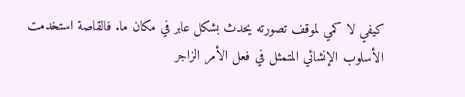كيفي لا كمي لموقف تصورته يحدث بشكل عابر في مكان ما. فالقاصة استخدمت الأسلوب الإنشائي المتمثل في فعل الأمر الزاجر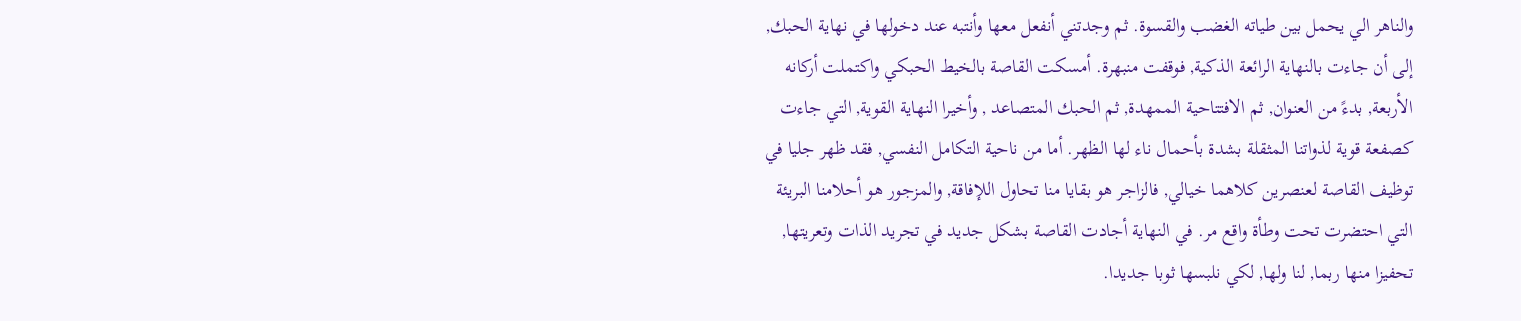والناهر الي يحمل بين طياته الغضب والقسوة. ثم وجدتني أنفعل معها وأنتبه عند دخولها في نهاية الحبك, إلى أن جاءت بالنهاية الرائعة الذكية, فوقفت منبهرة. أمسكت القاصة بالخيط الحبكي واكتملت أركانه الأربعة, بدءً من العنوان, ثم الافتتاحية الممهدة, ثم الحبك المتصاعد , وأخيرا النهاية القوية, التي جاءت كصفعة قوية لذواتنا المثقلة بشدة بأحمال ناء لها الظهر. أما من ناحية التكامل النفسي, فقد ظهر جليا في توظيف القاصة لعنصرين كلاهما خيالي, فالزاجر هو بقايا منا تحاول اللإفاقة, والمزجور هو أحلامنا البريئة التي احتضرت تحت وطأة واقع مر. في النهاية أجادت القاصة بشكل جديد في تجريد الذات وتعريتها, تحفيزا منها ربما, لنا ولها, لكي نلبسها ثوبا جديدا.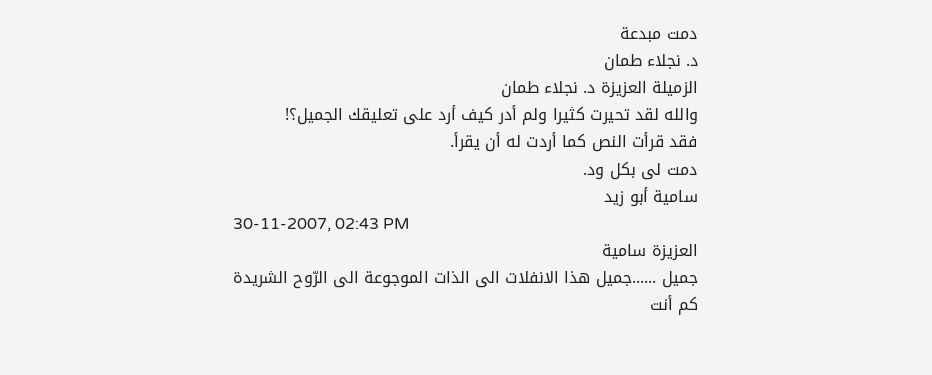دمت مبدعة
د. نجلاء طمان
الزميلة العزيزة د. نجلاء طمان
والله لقد تحيرت كثيرا ولم أدر كيف أرد على تعليقك الجميل؟!
فقد قرأت النص كما أردت له أن يقرأ.
دمت لى بكل ود.
سامية أبو زيد
30-11-2007, 02:43 PM
العزيزة سامية
جميل ......جميل هذا الانفلات الى الذات الموجوعة الى الرّوح الشريدة
كم أنت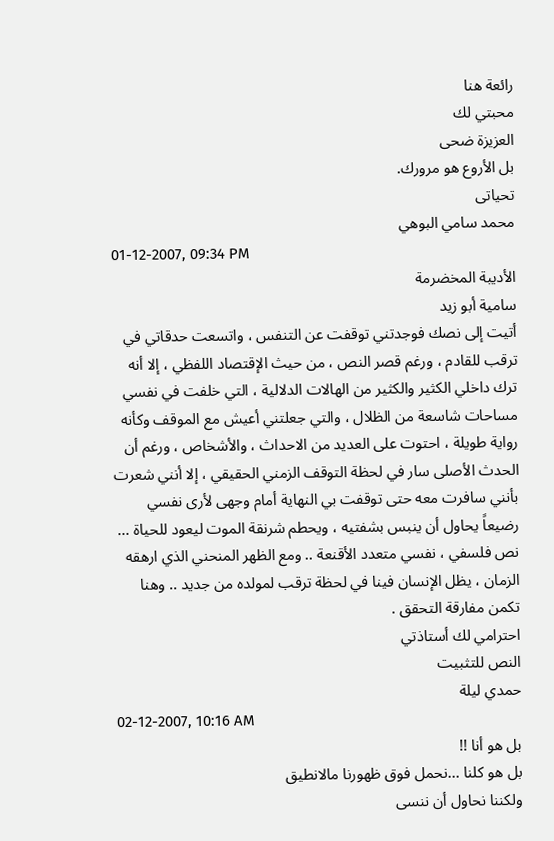رائعة هنا
محبتي لك
العزيزة ضحى
بل الأروع هو مرورك.
تحياتى
محمد سامي البوهي
01-12-2007, 09:34 PM
الأديبة المخضرمة
سامية أبو زيد
أتيت إلى نصك فوجدتني توقفت عن التنفس ، واتسعت حدقاتي في ترقب للقادم ، ورغم قصر النص ، من حيث الإقتصاد اللفظي ، إلا أنه ترك داخلي الكثير والكثير من الهالات الدلالية ، التي خلفت في نفسي مساحات شاسعة من الظلال ، والتي جعلتني أعيش مع الموقف وكأنه رواية طويلة ، احتوت على العديد من الاحداث ، والأشخاص ، ورغم أن الحدث الأصلى سار في لحظة التوقف الزمني الحقيقي ، إلا أنني شعرت بأنني سافرت معه حتى توقفت بي النهاية أمام وجهى لأرى نفسي رضيعاً يحاول أن ينبس بشفتيه ، ويحطم شرنقة الموت ليعود للحياة ... نص فلسفي ، نفسي متعدد الأقنعة .. ومع الظهر المنحني الذي ارهقه الزمان ، يظل الإنسان فينا في لحظة ترقب لمولده من جديد .. وهنا تكمن مفارقة التحقق .
احترامي لك أستاذتي
النص للتثبيت
حمدي ليلة
02-12-2007, 10:16 AM
بل هو أنا !!
بل هو كلنا ...نحمل فوق ظهورنا مالانطيق
ولكننا نحاول أن ننسى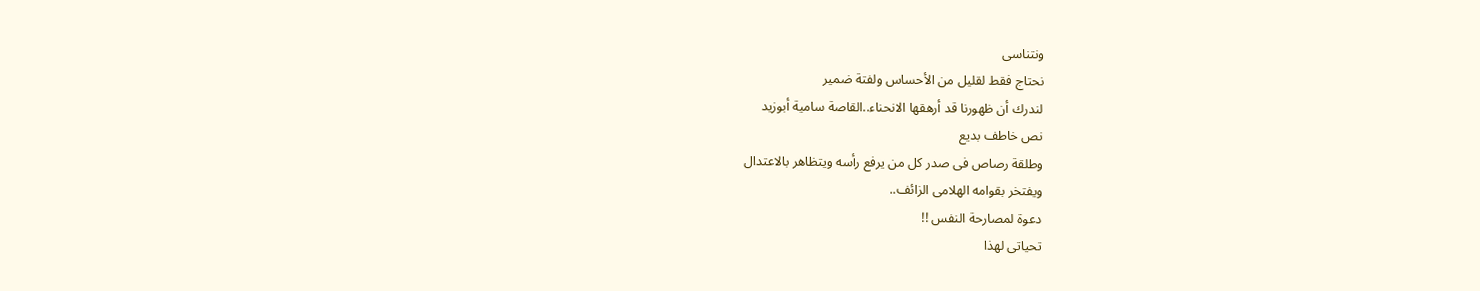ونتناسى
نحتاج فقط لقليل من الأحساس ولفتة ضمير
لندرك أن ظهورنا قد أرهقها الانحناء..القاصة سامية أبوزيد
نص خاطف بديع
وطلقة رصاص فى صدر كل من يرفع رأسه ويتظاهر بالاعتدال
ويفتخر بقوامه الهلامى الزائف..
دعوة لمصارحة النفس !!
تحياتى لهذا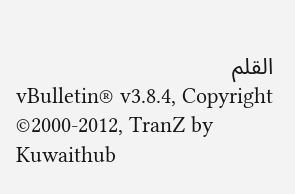القلم
vBulletin® v3.8.4, Copyright ©2000-2012, TranZ by Kuwaithub